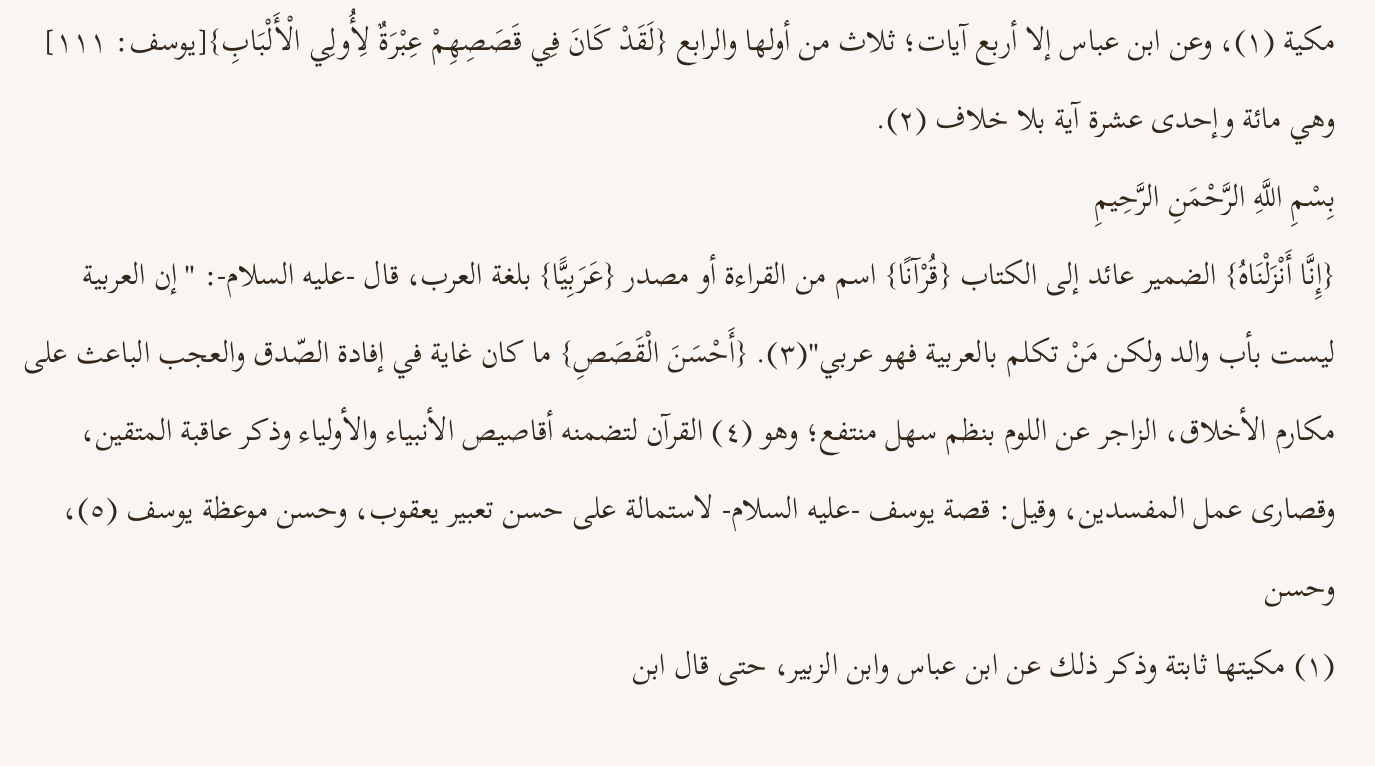مكية (١)، وعن ابن عباس إلا أربع آيات؛ ثلاث من أولها والرابع {لَقَدْ كَانَ فِي قَصَصِهِمْ عِبْرَةٌ لِأُولِي الْأَلْبَابِ}[يوسف: ١١١] وهي مائة وإحدى عشرة آية بلا خلاف (٢).
بِسْمِ اللَّهِ الرَّحْمَنِ الرَّحِيمِ
{إِنَّا أَنْزَلْنَاهُ} الضمير عائد إلى الكتاب {قُرْآنًا} اسم من القراءة أو مصدر {عَرَبِيًّا} بلغة العرب، قال -عليه السلام-: "إن العربية ليست بأب والد ولكن مَنْ تكلم بالعربية فهو عربي"(٣). {أَحْسَنَ الْقَصَصِ} ما كان غاية في إفادة الصّدق والعجب الباعث على مكارم الأخلاق، الزاجر عن اللوم بنظم سهل منتفع؛ وهو (٤) القرآن لتضمنه أقاصيص الأنبياء والأولياء وذكر عاقبة المتقين، وقصارى عمل المفسدين، وقيل: قصة يوسف -عليه السلام- لاستمالة على حسن تعبير يعقوب، وحسن موعظة يوسف (٥)، وحسن
(١) مكيتها ثابتة وذكر ذلك عن ابن عباس وابن الزبير، حتى قال ابن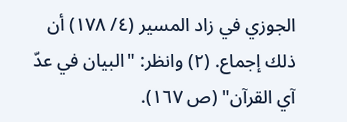الجوزي في زاد المسير (٤/ ١٧٨) أن ذلك إجماع. (٢) وانظر: "البيان في عدّ آي القرآن" (ص ١٦٧).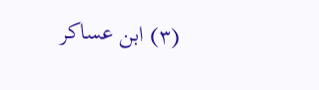(٣) ابن عساكر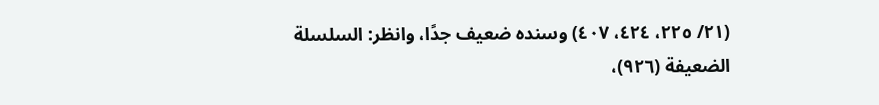(٢١/ ٢٢٥، ٤٢٤، ٤٠٧) وسنده ضعيف جدًا، وانظر: السلسلة الضعيفة (٩٢٦)،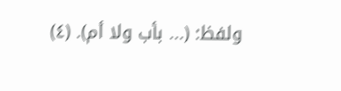ولفظ: (... بأب ولا أم). (٤)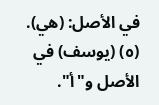في الأصل: (هي). (٥) (يوسف) في الأصل و"أ".